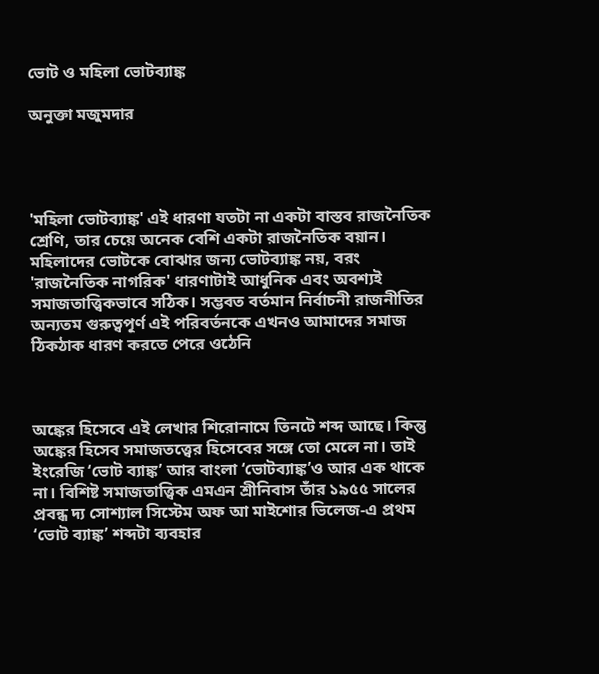ভোট ও মহিলা ভোটব্যাঙ্ক

অনুক্তা মজুমদার




'মহিলা ভোটব্যাঙ্ক' এই ধারণা যতটা না একটা বাস্তব রাজনৈতিক শ্রেণি, তার চেয়ে অনেক বেশি একটা রাজনৈতিক বয়ান। মহিলাদের ভোটকে বোঝার জন্য ভোটব্যাঙ্ক নয়, বরং 'রাজনৈতিক নাগরিক' ধারণাটাই আধুনিক এবং অবশ্যই সমাজতাত্ত্বিকভাবে সঠিক। সম্ভবত বর্তমান নির্বাচনী রাজনীতির অন্যতম গুরুত্বপূর্ণ এই পরিবর্তনকে এখনও আমাদের সমাজ ঠিকঠাক ধারণ করতে পেরে ওঠেনি



অঙ্কের হিসেবে এই লেখার শিরোনামে তিনটে শব্দ আছে। কিন্তু অঙ্কের হিসেব সমাজতত্ত্বের হিসেবের সঙ্গে তো মেলে না। তাই ইংরেজি ‘ভোট ব্যাঙ্ক’ আর বাংলা ‘ভোটব্যাঙ্ক’ও আর এক থাকে না। বিশিষ্ট সমাজতাত্ত্বিক এমএন শ্রীনিবাস তাঁর ১৯৫৫ সালের প্রবন্ধ দ্য সোশ্যাল সিস্টেম অফ আ মাইশোর ভিলেজ-এ প্রথম ‘ভোট ব্যাঙ্ক’ শব্দটা ব্যবহার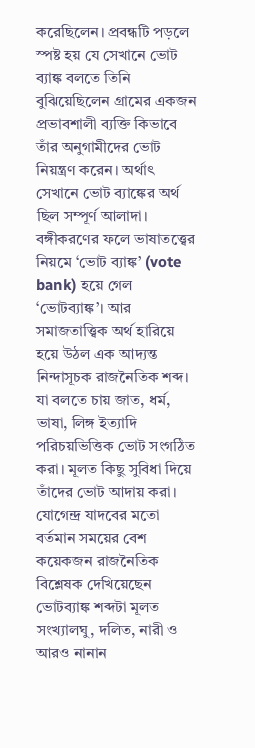করেছিলেন। প্রবন্ধটি পড়লে স্পষ্ট হয় যে সেখানে ভোট ব্যাঙ্ক বলতে তিনি বুঝিয়েছিলেন গ্রামের একজন প্রভাবশালী ব্যক্তি কিভাবে তাঁর অনুগামীদের ভোট নিয়ন্ত্রণ করেন। অর্থাৎ সেখানে ভোট ব্যাঙ্কের অর্থ ছিল সম্পূর্ণ আলাদা। বঙ্গীকরণের ফলে ভাষাতত্ত্বের নিয়মে ‘ভোট ব্যাঙ্ক’ (vote bank) হয়ে গেল ‘ভোটব্যাঙ্ক’। আর সমাজতাত্ত্বিক অর্থ হারিয়ে হয়ে উঠল এক আদ্যন্ত নিন্দাসূচক রাজনৈতিক শব্দ। যা বলতে চায় জাত, ধর্ম, ভাষা, লিঙ্গ ইত্যাদি পরিচয়ভিত্তিক ভোট সংগঠিত করা। মূলত কিছু সুবিধা দিয়ে তাঁদের ভোট আদায় করা। যোগেন্দ্র যাদবের মতো বর্তমান সময়ের বেশ কয়েকজন রাজনৈতিক বিশ্লেষক দেখিয়েছেন ভোটব্যাঙ্ক শব্দটা মূলত সংখ্যালঘু, দলিত, নারী ও আরও নানান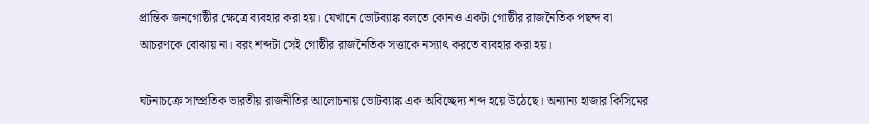প্রান্তিক জনগোষ্ঠীর ক্ষেত্রে ব্যবহার করা হয়। যেখানে ভোটব্যাঙ্ক বলতে কোনও একটা গোষ্ঠীর রাজনৈতিক পছন্দ বা আচরণকে বোঝায় না। বরং শব্দটা সেই গোষ্ঠীর রাজনৈতিক সত্তাকে নস্যাৎ করতে ব্যবহার করা হয়।

ঘটনাচক্রে সাম্প্রতিক ভারতীয় রাজনীতির আলোচনায় ভোটব্যাঙ্ক এক অবিচ্ছেদ্য শব্দ হয়ে উঠেছে। অন্যান্য হাজার কিসিমের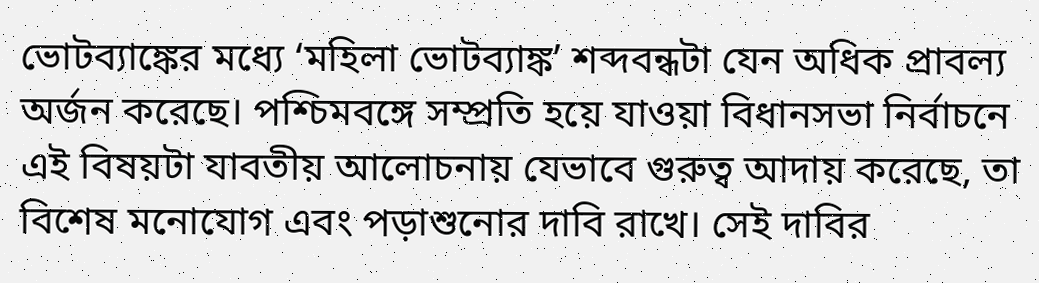ভোটব্যাঙ্কের মধ্যে ‘মহিলা ভোটব্যাঙ্ক’ শব্দবন্ধটা যেন অধিক প্রাবল্য অর্জন করেছে। পশ্চিমবঙ্গে সম্প্রতি হয়ে যাওয়া বিধানসভা নির্বাচনে এই বিষয়টা যাবতীয় আলোচনায় যেভাবে গুরুত্ব আদায় করেছে, তা বিশেষ মনোযোগ এবং পড়াশুনোর দাবি রাখে। সেই দাবির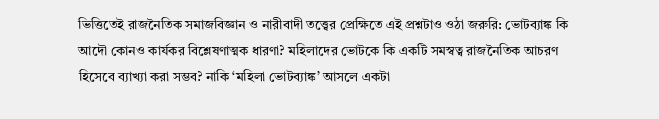ভিত্তিতেই রাজনৈতিক সমাজবিজ্ঞান ও নারীবাদী তত্ত্বের প্রেক্ষিতে এই প্রশ্নটাও ওঠা জরুরি: ভোটব্যাঙ্ক কি আদৌ কোনও কার্যকর বিশ্লেষণাত্মক ধারণা? মহিলাদের ভোটকে কি একটি সমস্বত্ব রাজনৈতিক আচরণ হিসেবে ব্যাখ্যা করা সম্ভব? নাকি ‘মহিলা ভোটব্যাঙ্ক’ আসলে একটা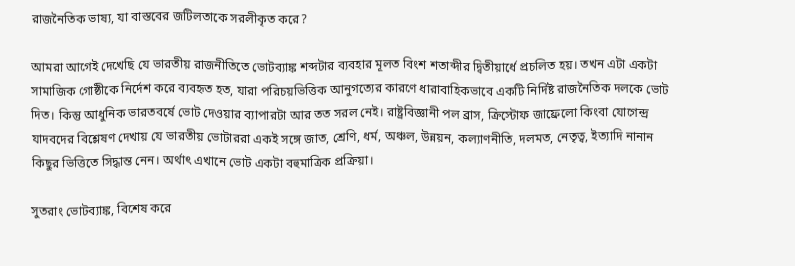রাজনৈতিক ভাষ্য, যা বাস্তবের জটিলতাকে সরলীকৃত করে?

আমরা আগেই দেখেছি যে ভারতীয় রাজনীতিতে ভোটব্যাঙ্ক শব্দটার ব্যবহার মূলত বিংশ শতাব্দীর দ্বিতীয়ার্ধে প্রচলিত হয়। তখন এটা একটা সামাজিক গোষ্ঠীকে নির্দেশ করে ব্যবহৃত হত, যারা পরিচয়ভিত্তিক আনুগত্যের কারণে ধারাবাহিকভাবে একটি নির্দিষ্ট রাজনৈতিক দলকে ভোট দিত। কিন্তু আধুনিক ভারতবর্ষে ভোট দেওয়ার ব্যাপারটা আর তত সরল নেই। রাষ্ট্রবিজ্ঞানী পল ব্রাস, ক্রিস্টোফ জাফ্রেলো কিংবা যোগেন্দ্র যাদবদের বিশ্লেষণ দেখায় যে ভারতীয় ভোটাররা একই সঙ্গে জাত, শ্রেণি, ধর্ম, অঞ্চল, উন্নয়ন, কল্যাণনীতি, দলমত, নেতৃত্ব, ইত্যাদি নানান কিছুর ভিত্তিতে সিদ্ধান্ত নেন। অর্থাৎ এখানে ভোট একটা বহুমাত্রিক প্রক্রিয়া।

সুতরাং ভোটব্যাঙ্ক, বিশেষ করে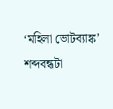‘মহিলা ভোটব্যাঙ্ক’ শব্দবন্ধটা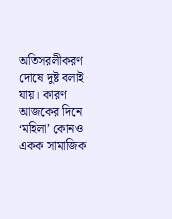অতিসরলীকরণ দোষে দুষ্ট বলাই যায়। কারণ আজকের দিনে ‘মহিলা’ কোনও একক সামাজিক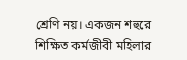শ্রেণি নয়। একজন শহুরে শিক্ষিত কর্মজীবী মহিলার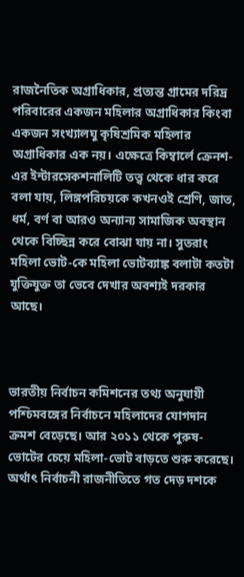রাজনৈতিক অগ্রাধিকার, প্রত্যন্ত গ্রামের দরিদ্র পরিবারের একজন মহিলার অগ্রাধিকার কিংবা একজন সংখ্যালঘু কৃষিশ্রমিক মহিলার অগ্রাধিকার এক নয়। এক্ষেত্রে কিম্বার্লে ক্রেনশ-এর ইন্টারসেকশনালিটি তত্ত্ব থেকে ধার করে বলা যায়, লিঙ্গপরিচয়কে কখনওই শ্রেণি, জাত, ধর্ম, বর্ণ বা আরও অন্যান্য সামাজিক অবস্থান থেকে বিচ্ছিন্ন করে বোঝা যায় না। সুতরাং মহিলা ভোট-কে মহিলা ভোটব্যাঙ্ক বলাটা কতটা যুক্তিযুক্ত তা ভেবে দেখার অবশ্যই দরকার আছে।



ভারতীয় নির্বাচন কমিশনের তথ্য অনুযায়ী পশ্চিমবঙ্গের নির্বাচনে মহিলাদের যোগদান ক্রমশ বেড়েছে। আর ২০১১ থেকে পুরুষ-ভোটের চেয়ে মহিলা-ভোট বাড়তে শুরু করেছে। অর্থাৎ নির্বাচনী রাজনীতিতে গত দেড় দশকে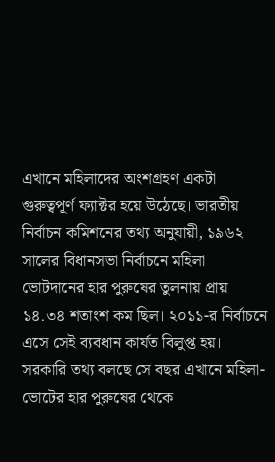এখানে মহিলাদের অংশগ্রহণ একটা গুরুত্বপূর্ণ ফ্যাক্টর হয়ে উঠেছে। ভারতীয় নির্বাচন কমিশনের তথ্য অনুযায়ী, ১৯৬২ সালের বিধানসভা নির্বাচনে মহিলা ভোটদানের হার পুরুষের তুলনায় প্রায় ১৪.৩৪ শতাংশ কম ছিল। ২০১১-র নির্বাচনে এসে সেই ব্যবধান কার্যত বিলুপ্ত হয়। সরকারি তথ্য বলছে সে বছর এখানে মহিলা-ভোটের হার পুরুষের থেকে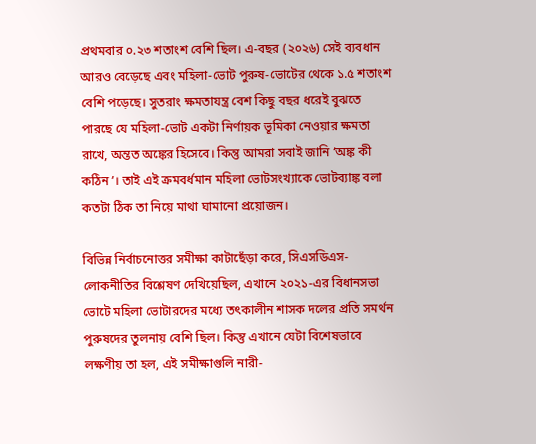প্রথমবার ০.২৩ শতাংশ বেশি ছিল। এ-বছর (২০২৬) সেই ব্যবধান আরও বেড়েছে এবং মহিলা-ভোট পুরুষ-ভোটের থেকে ১.৫ শতাংশ বেশি পড়েছে। সুতরাং ক্ষমতাযন্ত্র বেশ কিছু বছর ধরেই বুঝতে পারছে যে মহিলা-ভোট একটা নির্ণায়ক ভূমিকা নেওয়ার ক্ষমতা রাখে, অন্তত অঙ্কের হিসেবে। কিন্তু আমরা সবাই জানি ‘অঙ্ক কী কঠিন’। তাই এই ক্রমবর্ধমান মহিলা ভোটসংখ্যাকে ভোটব্যাঙ্ক বলা কতটা ঠিক তা নিয়ে মাথা ঘামানো প্রয়োজন।

বিভিন্ন নির্বাচনোত্তর সমীক্ষা কাটাছেঁড়া করে, সিএসডিএস-লোকনীতির বিশ্লেষণ দেখিয়েছিল, এখানে ২০২১-এর বিধানসভা ভোটে মহিলা ভোটারদের মধ্যে তৎকালীন শাসক দলের প্রতি সমর্থন পুরুষদের তুলনায় বেশি ছিল। কিন্তু এখানে যেটা বিশেষভাবে লক্ষণীয় তা হল, এই সমীক্ষাগুলি নারী-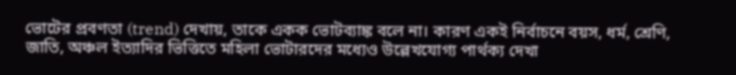ভোটের প্রবণতা (trend) দেখায়, তাকে একক ভোটব্যাঙ্ক বলে না। কারণ একই নির্বাচনে বয়স, ধর্ম, শ্রেণি, জাতি, অঞ্চল ইত্যাদির ভিত্তিতে মহিলা ভোটারদের মধ্যেও উল্লেখযোগ্য পার্থক্য দেখা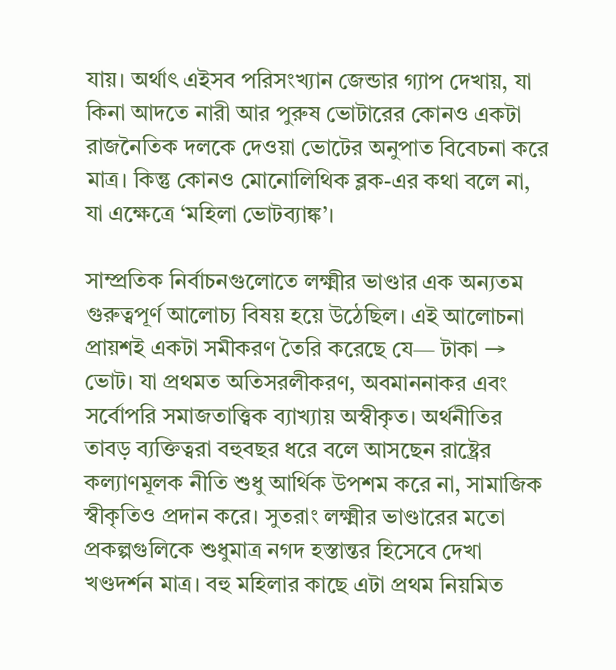যায়। অর্থাৎ এইসব পরিসংখ্যান জেন্ডার গ্যাপ দেখায়, যা কিনা আদতে নারী আর পুরুষ ভোটারের কোনও একটা রাজনৈতিক দলকে দেওয়া ভোটের অনুপাত বিবেচনা করে মাত্র। কিন্তু কোনও মোনোলিথিক ব্লক-এর কথা বলে না, যা এক্ষেত্রে ‘মহিলা ভোটব্যাঙ্ক’।

সাম্প্রতিক নির্বাচনগুলোতে লক্ষ্মীর ভাণ্ডার এক অন্যতম গুরুত্বপূর্ণ আলোচ্য বিষয় হয়ে উঠেছিল। এই আলোচনা প্রায়শই একটা সমীকরণ তৈরি করেছে যে— টাকা → ভোট। যা প্রথমত অতিসরলীকরণ, অবমাননাকর এবং সর্বোপরি সমাজতাত্ত্বিক ব্যাখ্যায় অস্বীকৃত। অর্থনীতির তাবড় ব্যক্তিত্বরা বহুবছর ধরে বলে আসছেন রাষ্ট্রের কল্যাণমূলক নীতি শুধু আর্থিক উপশম করে না, সামাজিক স্বীকৃতিও প্রদান করে। সুতরাং লক্ষ্মীর ভাণ্ডারের মতো প্রকল্পগুলিকে শুধুমাত্র নগদ হস্তান্তর হিসেবে দেখা খণ্ডদর্শন মাত্র। বহু মহিলার কাছে এটা প্রথম নিয়মিত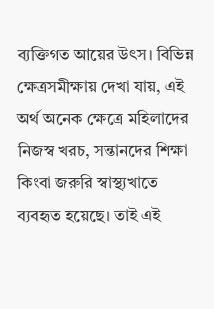ব্যক্তিগত আয়ের উৎস। বিভিন্ন ক্ষেত্রসমীক্ষায় দেখা যায়, এই অর্থ অনেক ক্ষেত্রে মহিলাদের নিজস্ব খরচ, সন্তানদের শিক্ষা কিংবা জরুরি স্বাস্থ্যখাতে ব্যবহৃত হয়েছে। তাই এই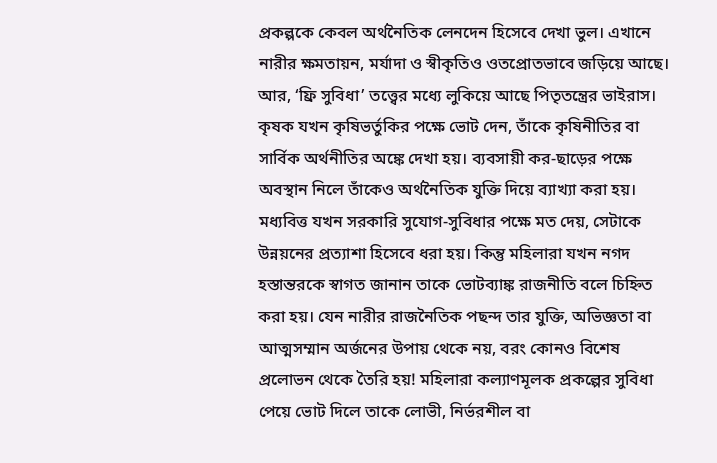প্রকল্পকে কেবল অর্থনৈতিক লেনদেন হিসেবে দেখা ভুল। এখানে নারীর ক্ষমতায়ন, মর্যাদা ও স্বীকৃতিও ওতপ্রোতভাবে জড়িয়ে আছে। আর, ‘ফ্রি সুবিধা’ তত্ত্বের মধ্যে লুকিয়ে আছে পিতৃতন্ত্রের ভাইরাস। কৃষক যখন কৃষিভর্তুকির পক্ষে ভোট দেন, তাঁকে কৃষিনীতির বা সার্বিক অর্থনীতির অঙ্কে দেখা হয়। ব্যবসায়ী কর-ছাড়ের পক্ষে অবস্থান নিলে তাঁকেও অর্থনৈতিক যুক্তি দিয়ে ব্যাখ্যা করা হয়। মধ্যবিত্ত যখন সরকারি সুযোগ-সুবিধার পক্ষে মত দেয়, সেটাকে উন্নয়নের প্রত্যাশা হিসেবে ধরা হয়। কিন্তু মহিলারা যখন নগদ হস্তান্তরকে স্বাগত জানান তাকে ভোটব্যাঙ্ক রাজনীতি বলে চিহ্নিত করা হয়। যেন নারীর রাজনৈতিক পছন্দ তার যুক্তি, অভিজ্ঞতা বা আত্মসম্মান অর্জনের উপায় থেকে নয়, বরং কোনও বিশেষ প্রলোভন থেকে তৈরি হয়! মহিলারা কল্যাণমূলক প্রকল্পের সুবিধা পেয়ে ভোট দিলে তাকে লোভী, নির্ভরশীল বা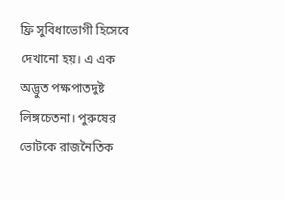ফ্রি সুবিধাভোগী হিসেবে দেখানো হয়। এ এক অদ্ভুত পক্ষপাতদুষ্ট লিঙ্গচেতনা। পুরুষের ভোটকে রাজনৈতিক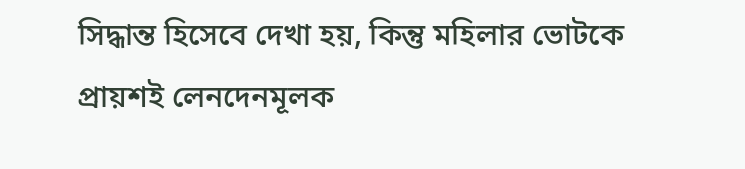সিদ্ধান্ত হিসেবে দেখা হয়, কিন্তু মহিলার ভোটকে প্রায়শই লেনদেনমূলক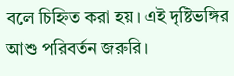বলে চিহ্নিত করা হয়। এই দৃষ্টিভঙ্গির আশু পরিবর্তন জরুরি।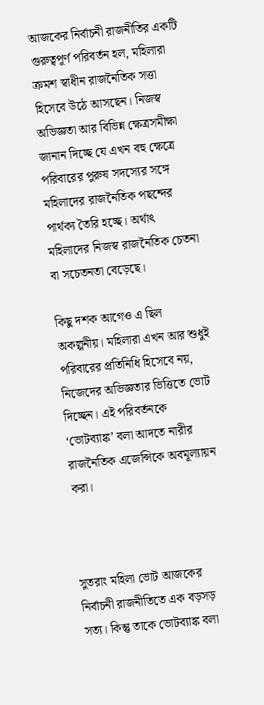আজকের নির্বাচনী রাজনীতির একটি গুরুত্বপূর্ণ পরিবর্তন হল, মহিলারা ক্রমশ স্বাধীন রাজনৈতিক সত্তা হিসেবে উঠে আসছেন। নিজস্ব অভিজ্ঞতা আর বিভিন্ন ক্ষেত্রসমীক্ষা জানান দিচ্ছে যে এখন বহু ক্ষেত্রে পরিবারের পুরুষ সদস্যের সঙ্গে মহিলাদের রাজনৈতিক পছন্দের পার্থক্য তৈরি হচ্ছে। অর্থাৎ মহিলাদের নিজস্ব রাজনৈতিক চেতনা বা সচেতনতা বেড়েছে।

কিছু দশক আগেও এ ছিল অকল্পনীয়। মহিলারা এখন আর শুধুই পরিবারের প্রতিনিধি হিসেবে নয়, নিজেদের অভিজ্ঞতার ভিত্তিতে ভোট দিচ্ছেন। এই পরিবর্তনকে ‘ভোটব্যাঙ্ক’ বলা আদতে নারীর রাজনৈতিক এজেন্সিকে অবমূল্যায়ন করা।



সুতরাং মহিলা ভোট আজকের নির্বাচনী রাজনীতিতে এক বড়সড় সত্য। কিন্তু তাকে ভোটব্যাঙ্ক বলা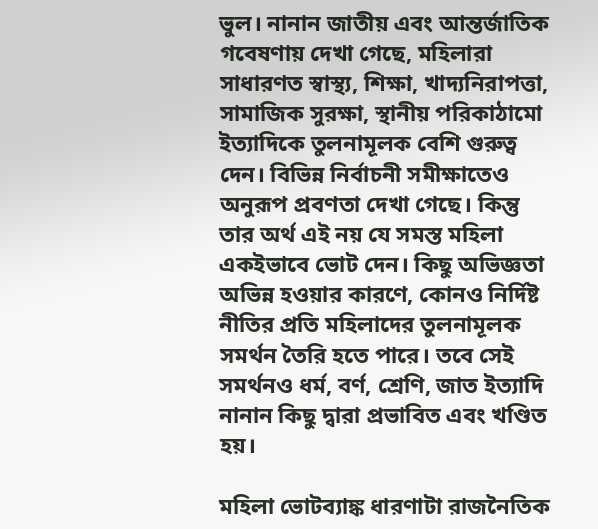ভুল। নানান জাতীয় এবং আন্তর্জাতিক গবেষণায় দেখা গেছে, মহিলারা সাধারণত স্বাস্থ্য, শিক্ষা, খাদ্যনিরাপত্তা, সামাজিক সুরক্ষা, স্থানীয় পরিকাঠামো ইত্যাদিকে তুলনামূলক বেশি গুরুত্ব দেন। বিভিন্ন নির্বাচনী সমীক্ষাতেও অনুরূপ প্রবণতা দেখা গেছে। কিন্তু তার অর্থ এই নয় যে সমস্ত মহিলা একইভাবে ভোট দেন। কিছু অভিজ্ঞতা অভিন্ন হওয়ার কারণে, কোনও নির্দিষ্ট নীতির প্রতি মহিলাদের তুলনামূলক সমর্থন তৈরি হতে পারে। তবে সেই সমর্থনও ধর্ম, বর্ণ, শ্রেণি, জাত ইত্যাদি নানান কিছু দ্বারা প্রভাবিত এবং খণ্ডিত হয়।

মহিলা ভোটব্যাঙ্ক ধারণাটা রাজনৈতিক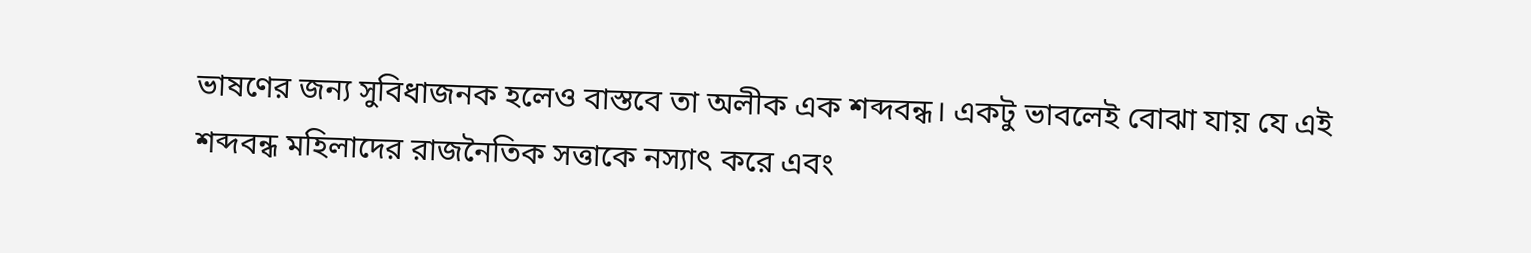ভাষণের জন্য সুবিধাজনক হলেও বাস্তবে তা অলীক এক শব্দবন্ধ। একটু ভাবলেই বোঝা যায় যে এই শব্দবন্ধ মহিলাদের রাজনৈতিক সত্তাকে নস্যাৎ করে এবং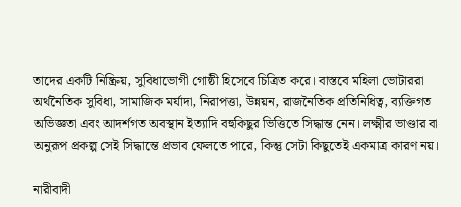তাদের একটি নিষ্ক্রিয়, সুবিধাভোগী গোষ্ঠী হিসেবে চিত্রিত করে। বাস্তবে মহিলা ভোটাররা অর্থনৈতিক সুবিধা, সামাজিক মর্যাদা, নিরাপত্তা, উন্নয়ন, রাজনৈতিক প্রতিনিধিত্ব, ব্যক্তিগত অভিজ্ঞতা এবং আদর্শগত অবস্থান ইত্যাদি বহুকিছুর ভিত্তিতে সিদ্ধান্ত নেন। লক্ষ্মীর ভাণ্ডার বা অনুরূপ প্রকল্প সেই সিদ্ধান্তে প্রভাব ফেলতে পারে, কিন্তু সেটা কিছুতেই একমাত্র কারণ নয়।

নারীবাদী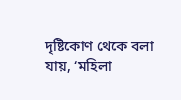দৃষ্টিকোণ থেকে বলা যায়, ‘মহিলা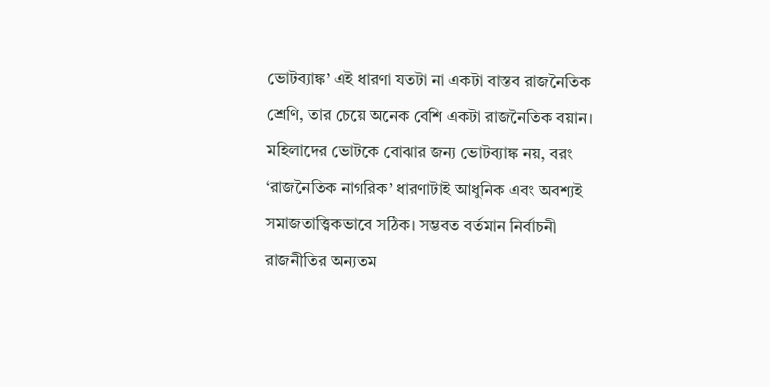ভোটব্যাঙ্ক’ এই ধারণা যতটা না একটা বাস্তব রাজনৈতিক শ্রেণি, তার চেয়ে অনেক বেশি একটা রাজনৈতিক বয়ান। মহিলাদের ভোটকে বোঝার জন্য ভোটব্যাঙ্ক নয়, বরং ‘রাজনৈতিক নাগরিক’ ধারণাটাই আধুনিক এবং অবশ্যই সমাজতাত্ত্বিকভাবে সঠিক। সম্ভবত বর্তমান নির্বাচনী রাজনীতির অন্যতম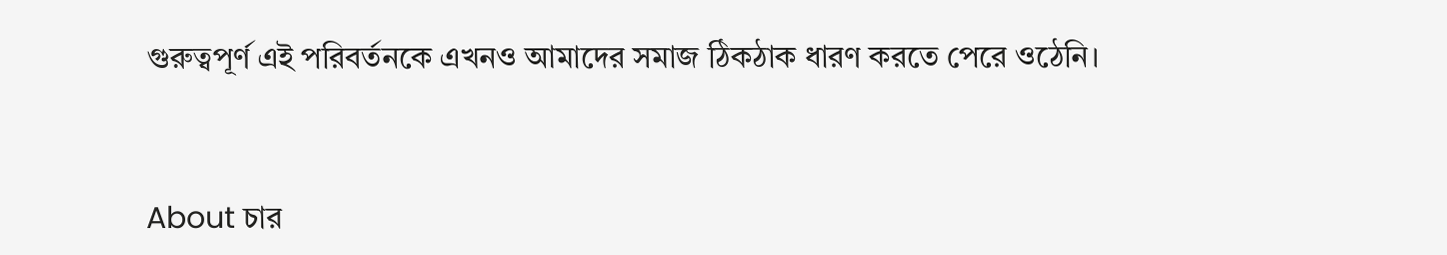গুরুত্বপূর্ণ এই পরিবর্তনকে এখনও আমাদের সমাজ ঠিকঠাক ধারণ করতে পেরে ওঠেনি।



About চার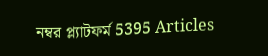নম্বর প্ল্যাটফর্ম 5395 Articles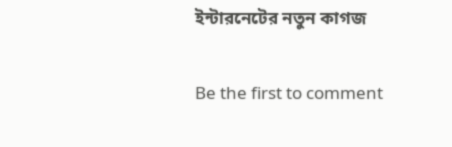ইন্টারনেটের নতুন কাগজ

Be the first to comment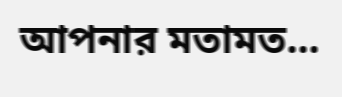আপনার মতামত...